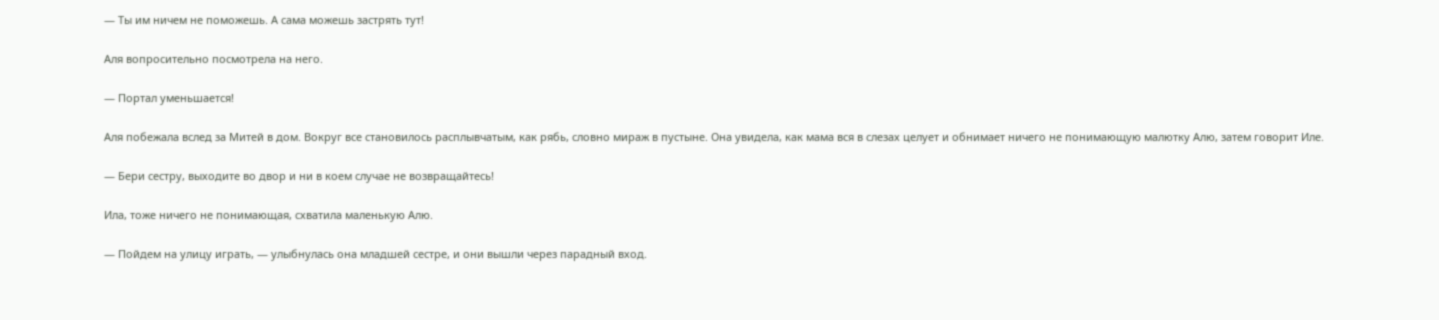— Ты им ничем не поможешь. А сама можешь застрять тут!

Аля вопросительно посмотрела на него.

— Портал уменьшается!

Аля побежала вслед за Митей в дом. Вокруг все становилось расплывчатым, как рябь, словно мираж в пустыне. Она увидела, как мама вся в слезах целует и обнимает ничего не понимающую малютку Алю, затем говорит Иле.

— Бери сестру, выходите во двор и ни в коем случае не возвращайтесь!

Ила, тоже ничего не понимающая, схватила маленькую Алю.

— Пойдем на улицу играть, — улыбнулась она младшей сестре, и они вышли через парадный вход.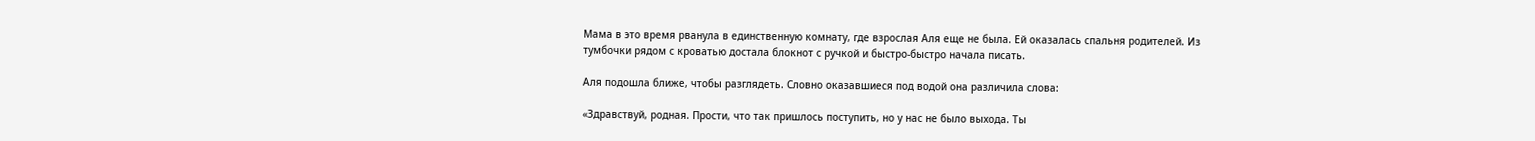Мама в это время рванула в единственную комнату, где взрослая Аля еще не была. Ей оказалась спальня родителей. Из тумбочки рядом с кроватью достала блокнот с ручкой и быстро-быстро начала писать.

Аля подошла ближе, чтобы разглядеть. Словно оказавшиеся под водой она различила слова:

«Здравствуй, родная. Прости, что так пришлось поступить, но у нас не было выхода. Ты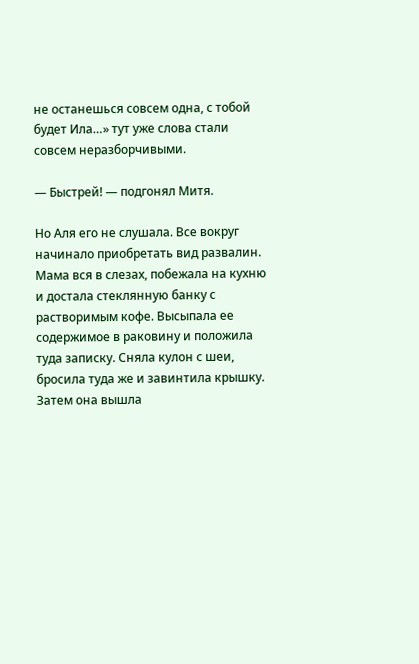не останешься совсем одна, с тобой будет Ила…» тут уже слова стали совсем неразборчивыми.

— Быстрей! — подгонял Митя.

Но Аля его не слушала. Все вокруг начинало приобретать вид развалин. Мама вся в слезах, побежала на кухню и достала стеклянную банку с растворимым кофе. Высыпала ее содержимое в раковину и положила туда записку. Сняла кулон с шеи, бросила туда же и завинтила крышку. Затем она вышла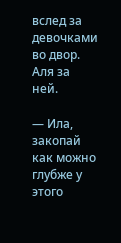вслед за девочками во двор. Аля за ней.

— Ила, закопай как можно глубже у этого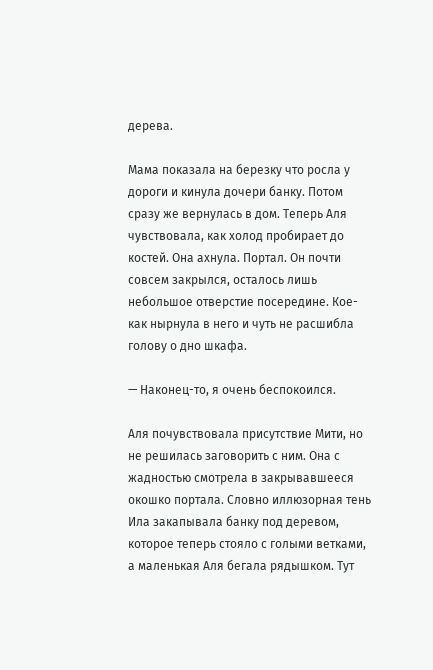дерева.

Мама показала на березку что росла у дороги и кинула дочери банку. Потом сразу же вернулась в дом. Теперь Аля чувствовала, как холод пробирает до костей. Она ахнула. Портал. Он почти совсем закрылся, осталось лишь небольшое отверстие посередине. Кое-как нырнула в него и чуть не расшибла голову о дно шкафа.

— Наконец-то, я очень беспокоился.

Аля почувствовала присутствие Мити, но не решилась заговорить с ним. Она с жадностью смотрела в закрывавшееся окошко портала. Словно иллюзорная тень Ила закапывала банку под деревом, которое теперь стояло с голыми ветками, а маленькая Аля бегала рядышком. Тут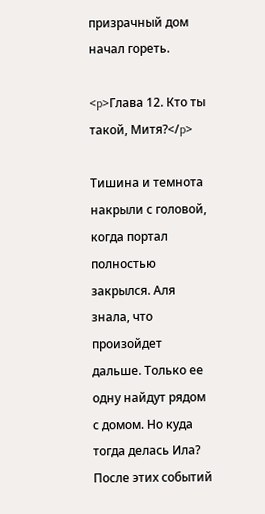призрачный дом начал гореть.

<p>Глава 12. Кто ты такой, Митя?</p>

Тишина и темнота накрыли с головой, когда портал полностью закрылся. Аля знала, что произойдет дальше. Только ее одну найдут рядом с домом. Но куда тогда делась Ила? После этих событий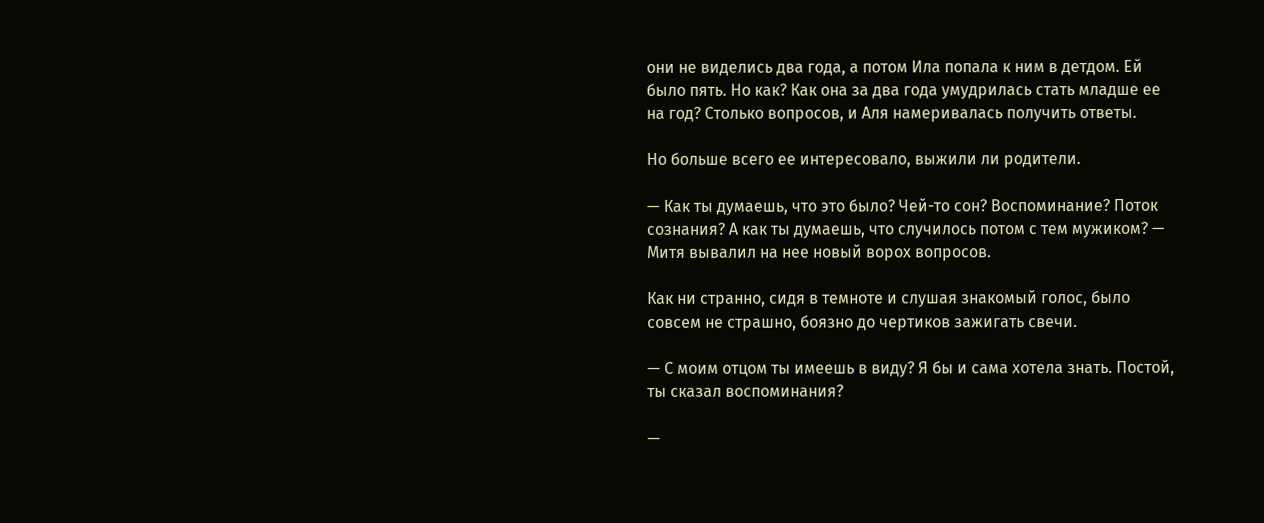они не виделись два года, а потом Ила попала к ним в детдом. Ей было пять. Но как? Как она за два года умудрилась стать младше ее на год? Столько вопросов, и Аля намеривалась получить ответы.

Но больше всего ее интересовало, выжили ли родители.

— Как ты думаешь, что это было? Чей-то сон? Воспоминание? Поток сознания? А как ты думаешь, что случилось потом с тем мужиком? — Митя вывалил на нее новый ворох вопросов.

Как ни странно, сидя в темноте и слушая знакомый голос, было совсем не страшно, боязно до чертиков зажигать свечи.

— С моим отцом ты имеешь в виду? Я бы и сама хотела знать. Постой, ты сказал воспоминания?

—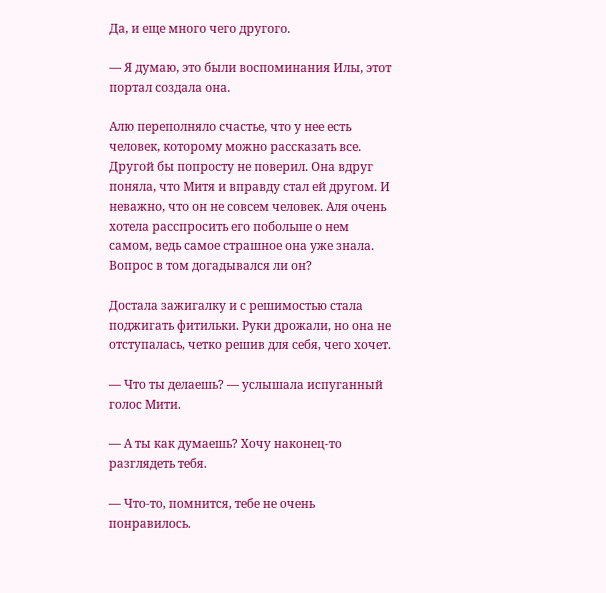Да, и еще много чего другого.

— Я думаю, это были воспоминания Илы, этот портал создала она.

Алю переполняло счастье, что у нее есть человек, которому можно рассказать все. Другой бы попросту не поверил. Она вдруг поняла, что Митя и вправду стал ей другом. И неважно, что он не совсем человек. Аля очень хотела расспросить его побольше о нем самом, ведь самое страшное она уже знала. Вопрос в том догадывался ли он?

Достала зажигалку и с решимостью стала поджигать фитильки. Руки дрожали, но она не отступалась, четко решив для себя, чего хочет.

— Что ты делаешь? — услышала испуганный голос Мити.

— А ты как думаешь? Хочу наконец-то разглядеть тебя.

— Что-то, помнится, тебе не очень понравилось.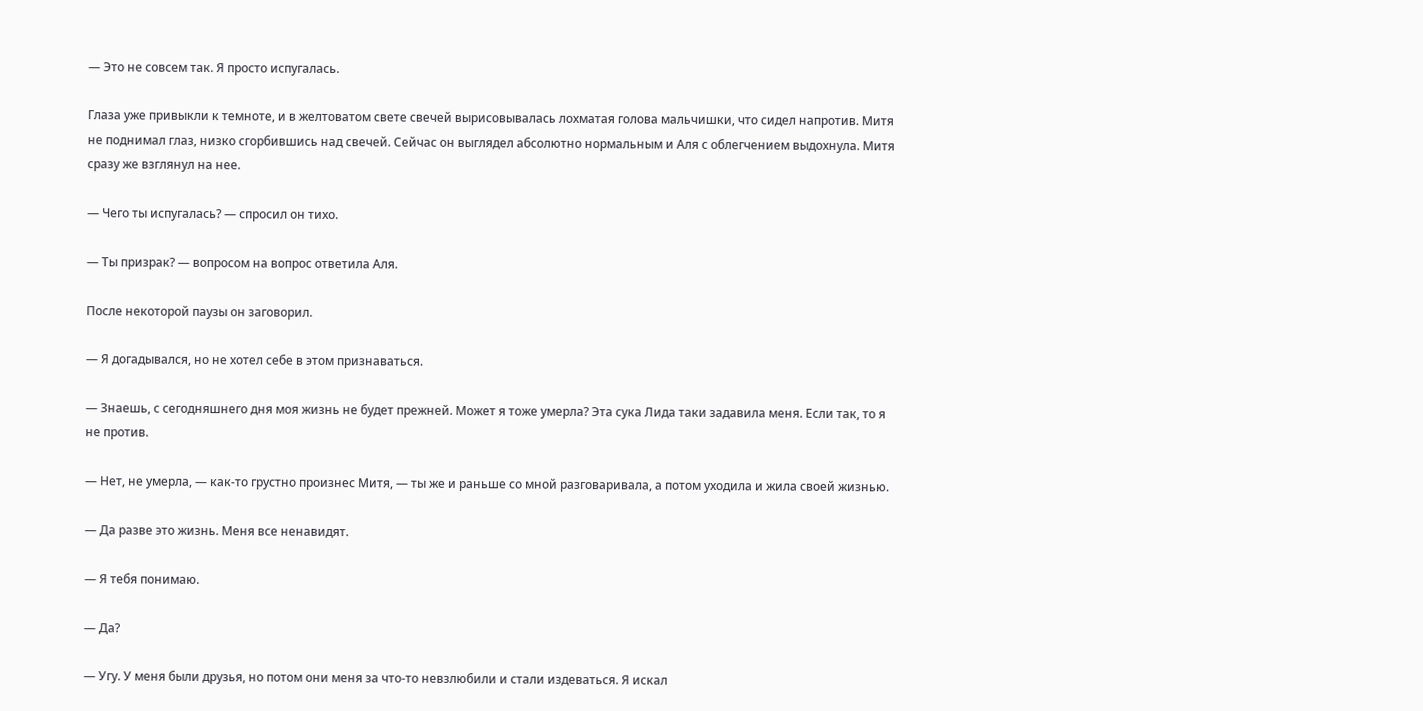— Это не совсем так. Я просто испугалась.

Глаза уже привыкли к темноте, и в желтоватом свете свечей вырисовывалась лохматая голова мальчишки, что сидел напротив. Митя не поднимал глаз, низко сгорбившись над свечей. Сейчас он выглядел абсолютно нормальным и Аля с облегчением выдохнула. Митя сразу же взглянул на нее.

— Чего ты испугалась? — спросил он тихо.

— Ты призрак? — вопросом на вопрос ответила Аля.

После некоторой паузы он заговорил.

— Я догадывался, но не хотел себе в этом признаваться.

— Знаешь, с сегодняшнего дня моя жизнь не будет прежней. Может я тоже умерла? Эта сука Лида таки задавила меня. Если так, то я не против.

— Нет, не умерла, — как-то грустно произнес Митя, — ты же и раньше со мной разговаривала, а потом уходила и жила своей жизнью.

— Да разве это жизнь. Меня все ненавидят.

— Я тебя понимаю.

— Да?

— Угу. У меня были друзья, но потом они меня за что-то невзлюбили и стали издеваться. Я искал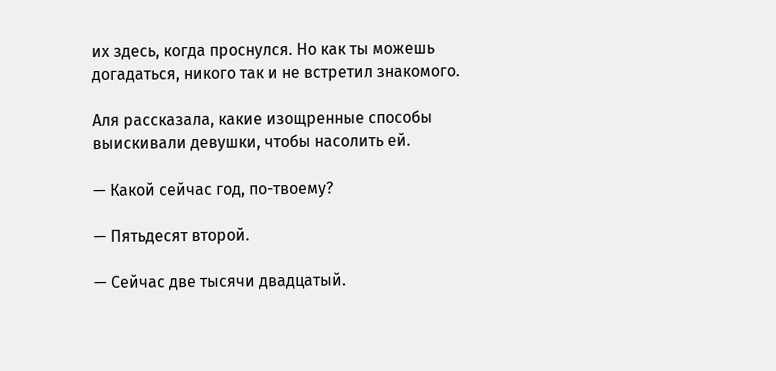их здесь, когда проснулся. Но как ты можешь догадаться, никого так и не встретил знакомого.

Аля рассказала, какие изощренные способы выискивали девушки, чтобы насолить ей.

— Какой сейчас год, по-твоему?

— Пятьдесят второй.

— Сейчас две тысячи двадцатый.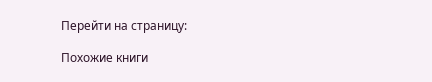Перейти на страницу:

Похожие книги